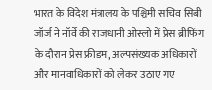भारत के विदेश मंत्रालय के पश्चिमी सचिव सिबी जॉर्ज ने नॉर्वे की राजधानी ओस्लो में प्रेस ब्रीफिंग के दौरान प्रेस फ्रीडम, अल्पसंख्यक अधिकारों और मानवाधिकारों को लेकर उठाए गए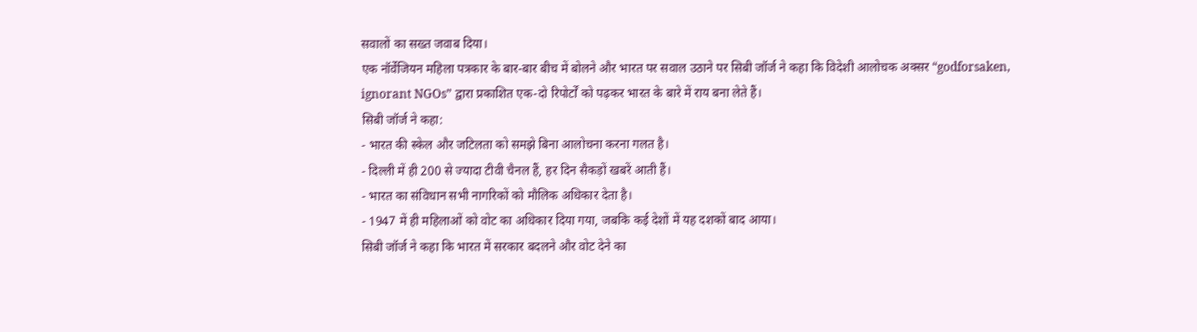सवालों का सख्त जवाब दिया।
एक नॉर्वेजियन महिला पत्रकार के बार-बार बीच में बोलने और भारत पर सवाल उठाने पर सिबी जॉर्ज ने कहा कि विदेशी आलोचक अक्सर “godforsaken, ignorant NGOs” द्वारा प्रकाशित एक-दो रिपोर्टों को पढ़कर भारत के बारे में राय बना लेते हैं।
सिबी जॉर्ज ने कहा:
- भारत की स्केल और जटिलता को समझे बिना आलोचना करना गलत है।
- दिल्ली में ही 200 से ज्यादा टीवी चैनल हैं, हर दिन सैकड़ों खबरें आती हैं।
- भारत का संविधान सभी नागरिकों को मौलिक अधिकार देता है।
- 1947 में ही महिलाओं को वोट का अधिकार दिया गया, जबकि कई देशों में यह दशकों बाद आया।
सिबी जॉर्ज ने कहा कि भारत में सरकार बदलने और वोट देने का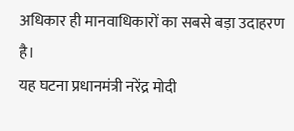अधिकार ही मानवाधिकारों का सबसे बड़ा उदाहरण है।
यह घटना प्रधानमंत्री नरेंद्र मोदी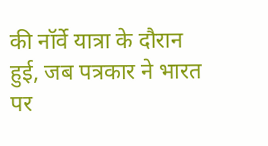की नॉर्वे यात्रा के दौरान हुई, जब पत्रकार ने भारत पर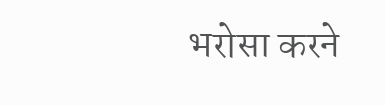भरोसा करने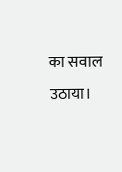का सवाल उठाया।